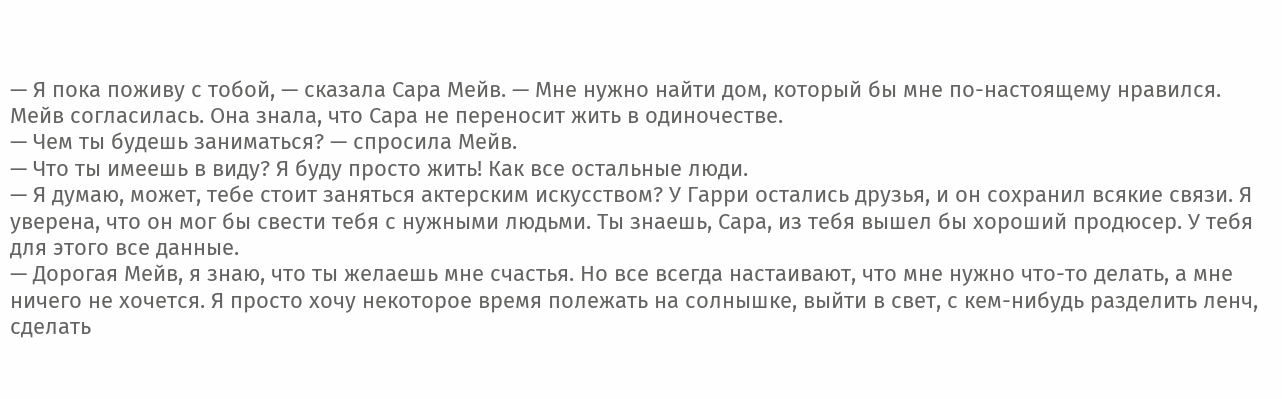— Я пока поживу с тобой, — сказала Сара Мейв. — Мне нужно найти дом, который бы мне по-настоящему нравился.
Мейв согласилась. Она знала, что Сара не переносит жить в одиночестве.
— Чем ты будешь заниматься? — спросила Мейв.
— Что ты имеешь в виду? Я буду просто жить! Как все остальные люди.
— Я думаю, может, тебе стоит заняться актерским искусством? У Гарри остались друзья, и он сохранил всякие связи. Я уверена, что он мог бы свести тебя с нужными людьми. Ты знаешь, Сара, из тебя вышел бы хороший продюсер. У тебя для этого все данные.
— Дорогая Мейв, я знаю, что ты желаешь мне счастья. Но все всегда настаивают, что мне нужно что-то делать, а мне ничего не хочется. Я просто хочу некоторое время полежать на солнышке, выйти в свет, с кем-нибудь разделить ленч, сделать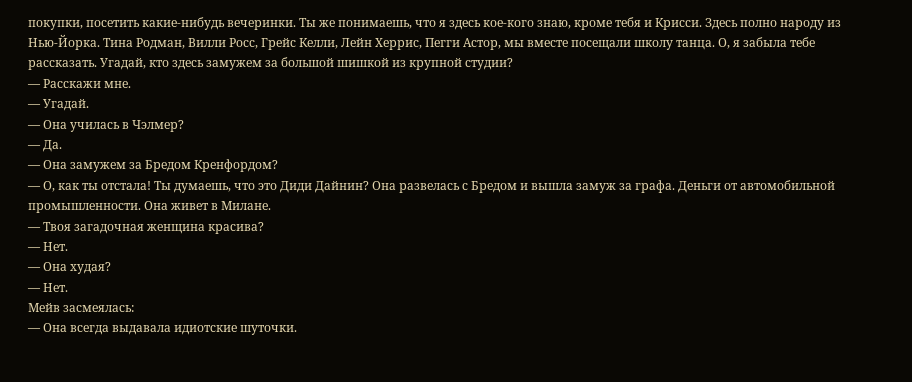покупки, посетить какие-нибудь вечеринки. Ты же понимаешь, что я здесь кое-кого знаю, кроме тебя и Крисси. Здесь полно народу из Нью-Йорка. Тина Родман, Вилли Росс, Грейс Келли, Лейн Херрис, Пегги Астор, мы вместе посещали школу танца. О, я забыла тебе рассказать. Угадай, кто здесь замужем за большой шишкой из крупной студии?
— Расскажи мне.
— Угадай.
— Она училась в Чэлмер?
— Да.
— Она замужем за Бредом Кренфордом?
— О, как ты отстала! Ты думаешь, что это Диди Дайнин? Она развелась с Бредом и вышла замуж за графа. Деньги от автомобильной промышленности. Она живет в Милане.
— Твоя загадочная женщина красива?
— Нет.
— Она худая?
— Нет.
Мейв засмеялась:
— Она всегда выдавала идиотские шуточки.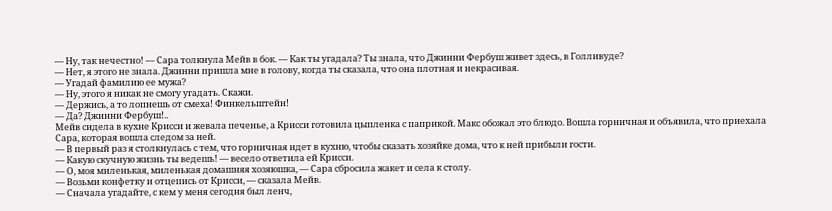— Ну, так нечестно! — Сара толкнула Мейв в бок. — Как ты угадала? Ты знала, что Джинни Фербуш живет здесь, в Голливуде?
— Нет, я этого не знала. Джинни пришла мне в голову, когда ты сказала, что она плотная и некрасивая.
— Угадай фамилию ее мужа?
— Ну, этого я никак не смогу угадать. Скажи.
— Держись, а то лопнешь от смеха! Финкельштейн!
— Да? Джинни Фербуш!..
Мейв сидела в кухне Крисси и жевала печенье, а Крисси готовила цыпленка с паприкой. Макс обожал это блюдо. Вошла горничная и объявила, что приехала Сара, которая вошла следом за ней.
— В первый раз я столкнулась с тем, что горничная идет в кухню, чтобы сказать хозяйке дома, что к ней прибыли гости.
— Какую скучную жизнь ты ведешь! — весело ответила ей Крисси.
— О, моя миленькая, миленькая домашняя хозяюшка, — Сара сбросила жакет и села к столу.
— Возьми конфетку и отцепись от Крисси, — сказала Мейв.
— Сначала угадайте, с кем у меня сегодня был ленч,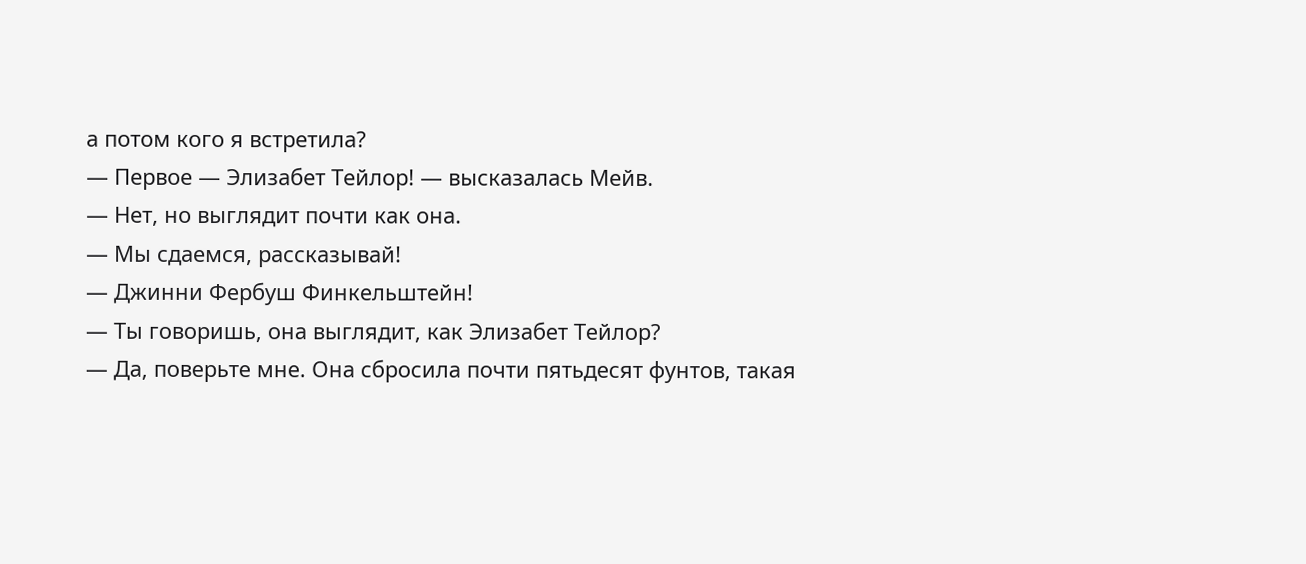а потом кого я встретила?
— Первое — Элизабет Тейлор! — высказалась Мейв.
— Нет, но выглядит почти как она.
— Мы сдаемся, рассказывай!
— Джинни Фербуш Финкельштейн!
— Ты говоришь, она выглядит, как Элизабет Тейлор?
— Да, поверьте мне. Она сбросила почти пятьдесят фунтов, такая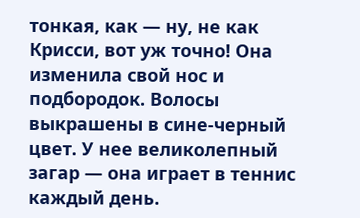тонкая, как — ну, не как Крисси, вот уж точно! Она изменила свой нос и подбородок. Волосы выкрашены в сине-черный цвет. У нее великолепный загар — она играет в теннис каждый день.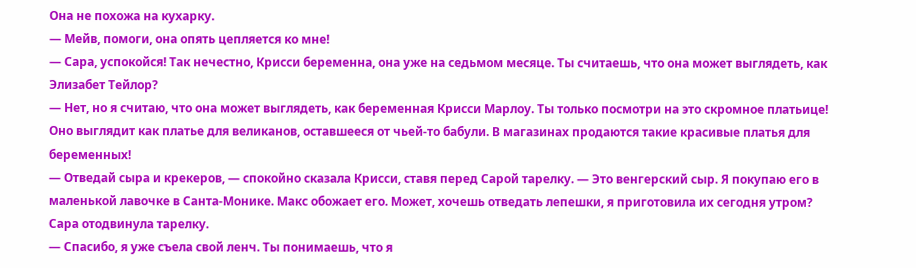Она не похожа на кухарку.
— Мейв, помоги, она опять цепляется ко мне!
— Сара, успокойся! Так нечестно, Крисси беременна, она уже на седьмом месяце. Ты считаешь, что она может выглядеть, как Элизабет Тейлор?
— Нет, но я считаю, что она может выглядеть, как беременная Крисси Марлоу. Ты только посмотри на это скромное платьице! Оно выглядит как платье для великанов, оставшееся от чьей-то бабули. В магазинах продаются такие красивые платья для беременных!
— Отведай сыра и крекеров, — спокойно сказала Крисси, ставя перед Сарой тарелку. — Это венгерский сыр. Я покупаю его в маленькой лавочке в Санта-Монике. Макс обожает его. Может, хочешь отведать лепешки, я приготовила их сегодня утром?
Сара отодвинула тарелку.
— Спасибо, я уже съела свой ленч. Ты понимаешь, что я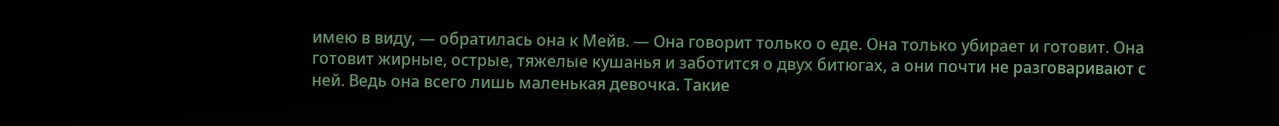имею в виду, — обратилась она к Мейв. — Она говорит только о еде. Она только убирает и готовит. Она готовит жирные, острые, тяжелые кушанья и заботится о двух битюгах, а они почти не разговаривают с ней. Ведь она всего лишь маленькая девочка. Такие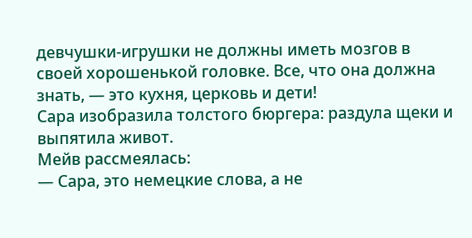девчушки-игрушки не должны иметь мозгов в своей хорошенькой головке. Все, что она должна знать, — это кухня, церковь и дети!
Сара изобразила толстого бюргера: раздула щеки и выпятила живот.
Мейв рассмеялась:
— Сара, это немецкие слова, а не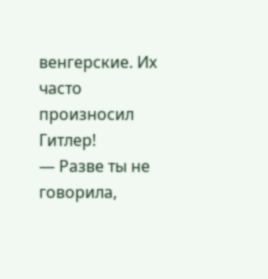венгерские. Их часто произносил Гитлер!
— Разве ты не говорила,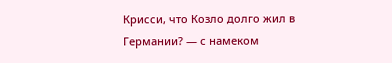Крисси, что Козло долго жил в Германии? — с намеком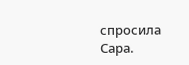спросила Сара.